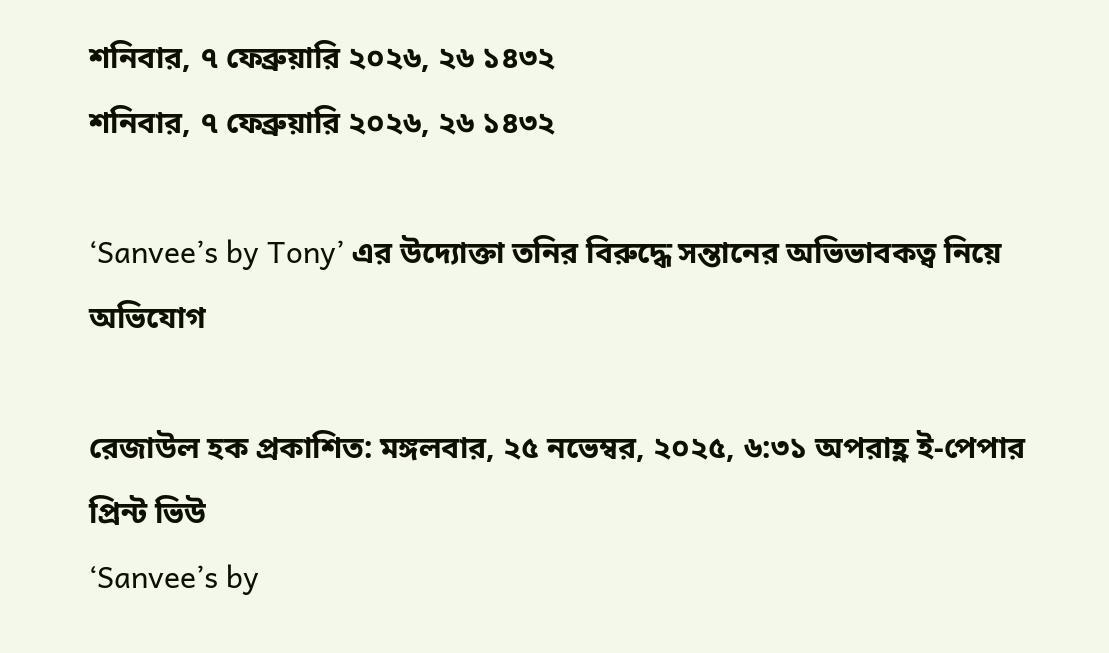শনিবার, ৭ ফেব্রুয়ারি ২০২৬, ২৬ ১৪৩২
শনিবার, ৭ ফেব্রুয়ারি ২০২৬, ২৬ ১৪৩২

‘Sanvee’s by Tony’ এর উদ্যোক্তা তনির বিরুদ্ধে সন্তানের অভিভাবকত্ব নিয়ে অভিযোগ

রেজাউল হক প্রকাশিত: মঙ্গলবার, ২৫ নভেম্বর, ২০২৫, ৬:৩১ অপরাহ্ণ ই-পেপার প্রিন্ট ভিউ
‘Sanvee’s by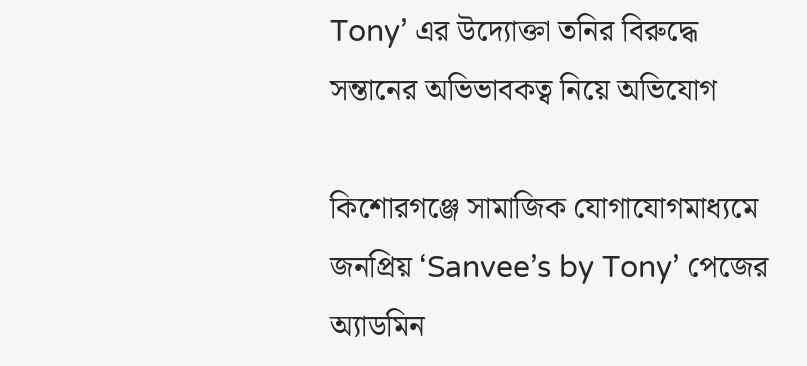Tony’ এর উদ্যোক্তা তনির বিরুদ্ধে সন্তানের অভিভাবকত্ব নিয়ে অভিযোগ

কিশোরগঞ্জে সামাজিক যোগাযোগমাধ্যমে জনপ্রিয় ‘Sanvee’s by Tony’ পেজের অ্যাডমিন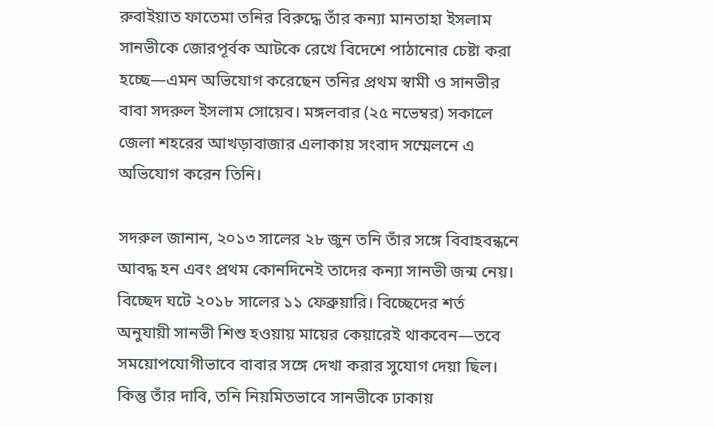রুবাইয়াত ফাতেমা তনির বিরুদ্ধে তাঁর কন্যা মানতাহা ইসলাম সানভীকে জোরপূর্বক আটকে রেখে বিদেশে পাঠানোর চেষ্টা করা হচ্ছে—এমন অভিযোগ করেছেন তনির প্রথম স্বামী ও সানভীর বাবা সদরুল ইসলাম সোয়েব। মঙ্গলবার (২৫ নভেম্বর) সকালে জেলা শহরের আখড়াবাজার এলাকায় সংবাদ সম্মেলনে এ অভিযোগ করেন তিনি।

সদরুল জানান, ২০১৩ সালের ২৮ জুন তনি তাঁর সঙ্গে বিবাহবন্ধনে আবদ্ধ হন এবং প্রথম কোনদিনেই তাদের কন্যা সানভী জন্ম নেয়। বিচ্ছেদ ঘটে ২০১৮ সালের ১১ ফেব্রুয়ারি। বিচ্ছেদের শর্ত অনুযায়ী সানভী শিশু হওয়ায় মায়ের কেয়ারেই থাকবেন—তবে সময়োপযোগীভাবে বাবার সঙ্গে দেখা করার সুযোগ দেয়া ছিল। কিন্তু তাঁর দাবি, তনি নিয়মিতভাবে সানভীকে ঢাকায়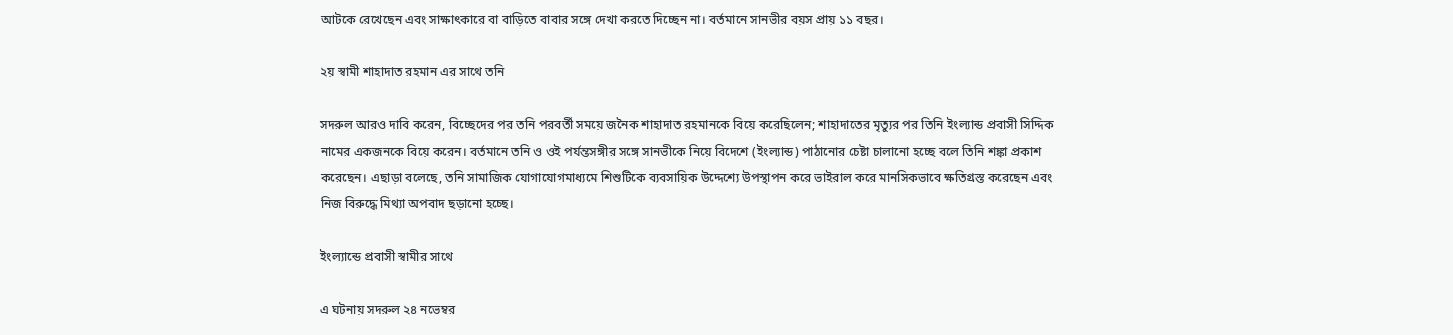আটকে রেখেছেন এবং সাক্ষাৎকারে বা বাড়িতে বাবার সঙ্গে দেখা করতে দিচ্ছেন না। বর্তমানে সানভীর বয়স প্রায় ১১ বছর।

২য় স্বামী শাহাদাত রহমান এর সাথে তনি

সদরুল আরও দাবি করেন, বিচ্ছেদের পর তনি পরবর্তী সময়ে জনৈক শাহাদাত রহমানকে বিয়ে করেছিলেন; শাহাদাতের মৃত্যুর পর তিনি ইংল্যান্ড প্রবাসী সিদ্দিক নামের একজনকে বিয়ে করেন। বর্তমানে তনি ও ওই পর্যন্তসঙ্গীর সঙ্গে সানভীকে নিয়ে বিদেশে (ইংল্যান্ড) পাঠানোর চেষ্টা চালানো হচ্ছে বলে তিনি শঙ্কা প্রকাশ করেছেন। এছাড়া বলেছে, তনি সামাজিক যোগাযোগমাধ্যমে শিশুটিকে ব্যবসায়িক উদ্দেশ্যে উপস্থাপন করে ভাইরাল করে মানসিকভাবে ক্ষতিগ্রস্ত করেছেন এবং নিজ বিরুদ্ধে মিথ্যা অপবাদ ছড়ানো হচ্ছে।

ইংল্যান্ডে প্রবাসী স্বামীর সাথে

এ ঘটনায় সদরুল ২৪ নভেম্বর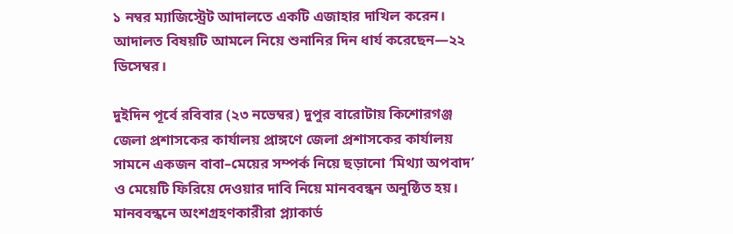১ নম্বর ম্যাজিস্ট্রেট আদালতে একটি এজাহার দাখিল করেন। আদালত বিষয়টি আমলে নিয়ে শুনানির দিন ধার্য করেছেন—২২ ডিসেম্বর।

দুইদিন পূর্বে রবিবার (২৩ নভেম্বর) দুপুর বারোটায় কিশোরগঞ্জ জেলা প্রশাসকের কার্যালয় প্রাঙ্গণে জেলা প্রশাসকের কার্যালয় সামনে একজন বাবা–মেয়ের সম্পর্ক নিয়ে ছড়ানো ‘মিথ্যা অপবাদ’ ও মেয়েটি ফিরিয়ে দেওয়ার দাবি নিয়ে মানববন্ধন অনুষ্ঠিত হয়। মানববন্ধনে অংশগ্রহণকারীরা প্ল্যাকার্ড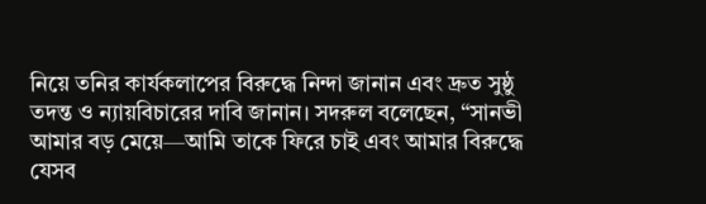নিয়ে তনির কার্যকলাপের বিরুদ্ধে নিন্দা জানান এবং দ্রুত সুষ্ঠু তদন্ত ও ন্যায়বিচারের দাবি জানান। সদরুল বলেছেন, “সানভী আমার বড় মেয়ে—আমি তাকে ফিরে চাই এবং আমার বিরুদ্ধে যেসব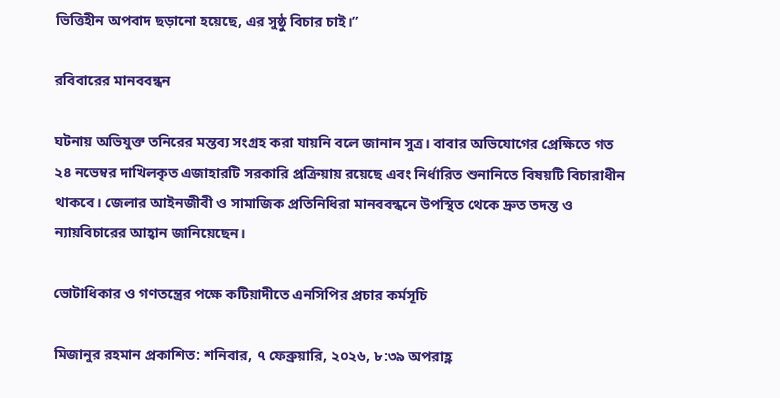ভিত্তিহীন অপবাদ ছড়ানো হয়েছে, এর সুষ্ঠু বিচার চাই।”

রবিবারের মানববন্ধন

ঘটনায় অভিযুক্ত তনিরের মন্তব্য সংগ্রহ করা যায়নি বলে জানান সুত্র। বাবার অভিযোগের প্রেক্ষিতে গত ২৪ নভেম্বর দাখিলকৃত এজাহারটি সরকারি প্রক্রিয়ায় রয়েছে এবং নির্ধারিত শুনানিতে বিষয়টি বিচারাধীন থাকবে। জেলার আইনজীবী ও সামাজিক প্রতিনিধিরা মানববন্ধনে উপস্থিত থেকে দ্রুত তদন্ত ও ন্যায়বিচারের আহ্বান জানিয়েছেন।

ভোটাধিকার ও গণতন্ত্রের পক্ষে কটিয়াদীতে এনসিপির প্রচার কর্মসূচি

মিজানুর রহমান প্রকাশিত: শনিবার, ৭ ফেব্রুয়ারি, ২০২৬, ৮:৩৯ অপরাহ্ণ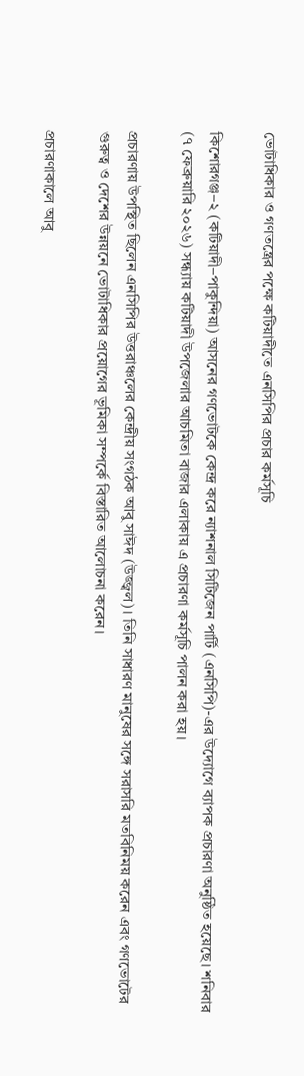ভোটাধিকার ও গণতন্ত্রের পক্ষে কটিয়াদীতে এনসিপির প্রচার কর্মসূচি

কিশোরগঞ্জ–২ (কটিয়াদী–পাকুন্দিয়া) আসনের গণভোটকে কেন্দ্র করে ন্যাশনাল সিটিজেন পার্টি (এনসিপি)-এর উদ্যোগে ব্যাপক প্রচারণা অনুষ্ঠিত হয়েছে। শনিবার (৭ ফেব্রুয়ারি ২০২৬) সন্ধ্যায় কটিয়াদী উপজেলার আচমিতা বাজার এলাকায় এ প্রচারণা কর্মসূচি পালন করা হয়।

প্রচারণায় উপস্থিত ছিলেন এনসিপির উত্তরাঞ্চলের কেন্দ্রীয় সংগঠক আবু সাঈদ (উজ্জ্বল)। তিনি সাধারণ মানুষের সঙ্গে সরাসরি মতবিনিময় করেন এবং গণভোটের গুরুত্ব ও দেশের উন্নয়নে ভোটাধিকার প্রয়োগের ভূমিকা সম্পর্কে বিস্তারিত আলোচনা করেন।

প্রচারণাকালে আবু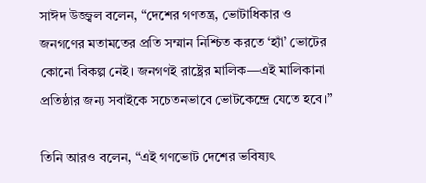সাঈদ উজ্জ্বল বলেন, “দেশের গণতন্ত্র, ভোটাধিকার ও জনগণের মতামতের প্রতি সম্মান নিশ্চিত করতে ‘হ্যাঁ’ ভোটের কোনো বিকল্প নেই। জনগণই রাষ্ট্রের মালিক—এই মালিকানা প্রতিষ্ঠার জন্য সবাইকে সচেতনভাবে ভোটকেন্দ্রে যেতে হবে।”

তিনি আরও বলেন, “এই গণভোট দেশের ভবিষ্যৎ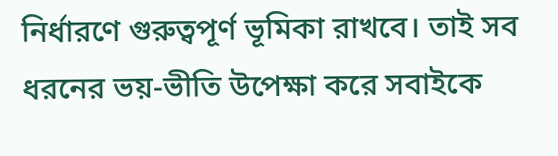নির্ধারণে গুরুত্বপূর্ণ ভূমিকা রাখবে। তাই সব ধরনের ভয়-ভীতি উপেক্ষা করে সবাইকে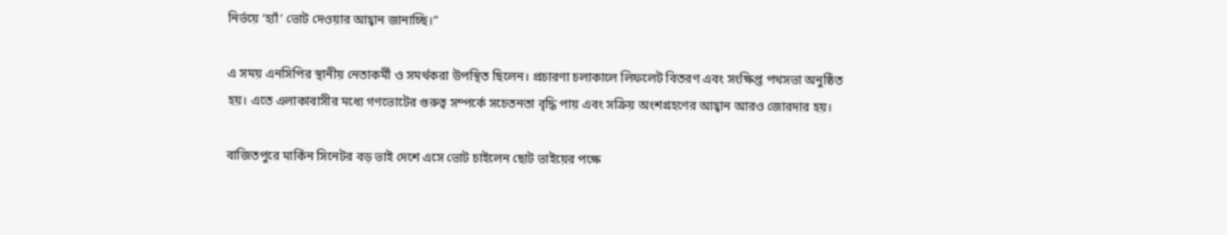নির্ভয়ে ‘হ্যাঁ’ ভোট দেওয়ার আহ্বান জানাচ্ছি।”

এ সময় এনসিপির স্থানীয় নেতাকর্মী ও সমর্থকরা উপস্থিত ছিলেন। প্রচারণা চলাকালে লিফলেট বিতরণ এবং সংক্ষিপ্ত পথসভা অনুষ্ঠিত হয়। এতে এলাকাবাসীর মধ্যে গণভোটের গুরুত্ব সম্পর্কে সচেতনতা বৃদ্ধি পায় এবং সক্রিয় অংশগ্রহণের আহ্বান আরও জোরদার হয়।

বাজিতপুরে মার্কিন সিনেটর বড় ভাই দেশে এসে ভোট চাইলেন ছোট ভাইয়ের পক্ষে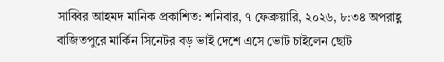সাব্বির আহমদ মানিক প্রকাশিত: শনিবার, ৭ ফেব্রুয়ারি, ২০২৬, ৮:৩৪ অপরাহ্ণ
বাজিতপুরে মার্কিন সিনেটর বড় ভাই দেশে এসে ভোট চাইলেন ছোট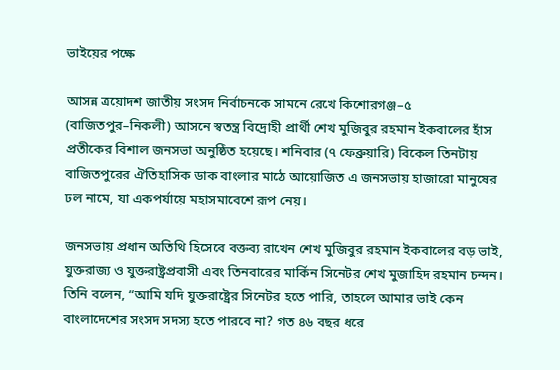ভাইয়ের পক্ষে

আসন্ন ত্রয়োদশ জাতীয় সংসদ নির্বাচনকে সামনে রেখে কিশোরগঞ্জ–৫ (বাজিতপুর–নিকলী) আসনে স্বতন্ত্র বিদ্রোহী প্রার্থী শেখ মুজিবুর রহমান ইকবালের হাঁস প্রতীকের বিশাল জনসভা অনুষ্ঠিত হয়েছে। শনিবার (৭ ফেব্রুয়ারি) বিকেল তিনটায় বাজিতপুরের ঐতিহাসিক ডাক বাংলার মাঠে আয়োজিত এ জনসভায় হাজারো মানুষের ঢল নামে, যা একপর্যায়ে মহাসমাবেশে রূপ নেয়।

জনসভায় প্রধান অতিথি হিসেবে বক্তব্য রাখেন শেখ মুজিবুর রহমান ইকবালের বড় ভাই, যুক্তরাজ্য ও যুক্তরাষ্ট্রপ্রবাসী এবং তিনবারের মার্কিন সিনেটর শেখ মুজাহিদ রহমান চন্দন। তিনি বলেন, “আমি যদি যুক্তরাষ্ট্রের সিনেটর হতে পারি, তাহলে আমার ভাই কেন বাংলাদেশের সংসদ সদস্য হতে পারবে না? গত ৪৬ বছর ধরে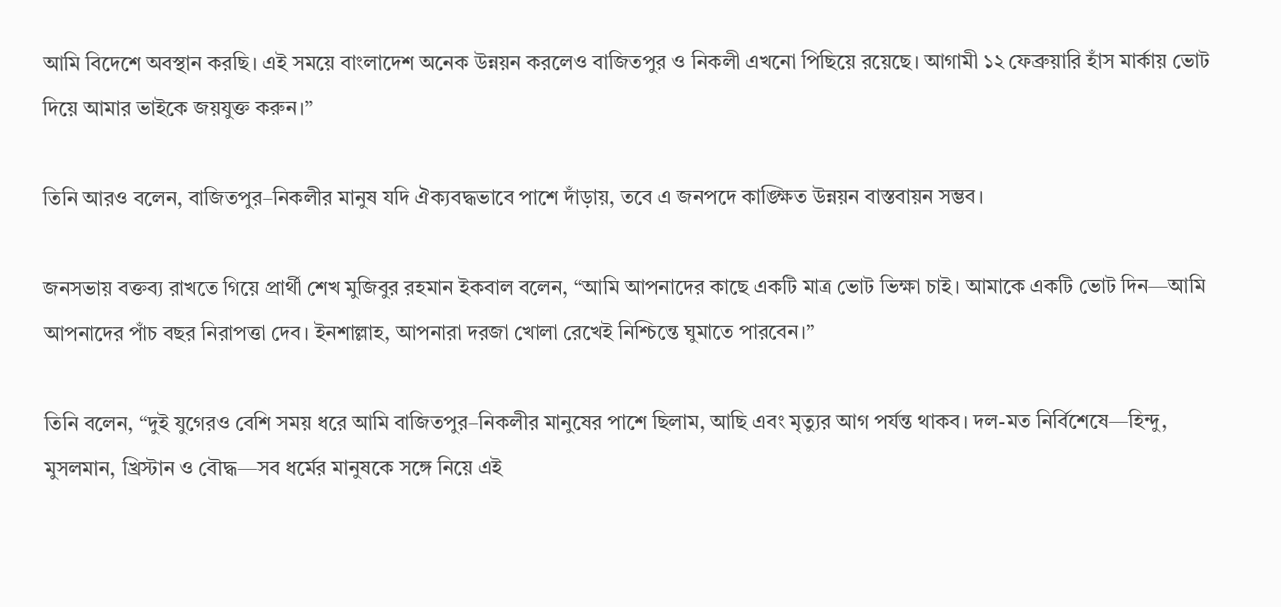আমি বিদেশে অবস্থান করছি। এই সময়ে বাংলাদেশ অনেক উন্নয়ন করলেও বাজিতপুর ও নিকলী এখনো পিছিয়ে রয়েছে। আগামী ১২ ফেব্রুয়ারি হাঁস মার্কায় ভোট দিয়ে আমার ভাইকে জয়যুক্ত করুন।”

তিনি আরও বলেন, বাজিতপুর–নিকলীর মানুষ যদি ঐক্যবদ্ধভাবে পাশে দাঁড়ায়, তবে এ জনপদে কাঙ্ক্ষিত উন্নয়ন বাস্তবায়ন সম্ভব।

জনসভায় বক্তব্য রাখতে গিয়ে প্রার্থী শেখ মুজিবুর রহমান ইকবাল বলেন, “আমি আপনাদের কাছে একটি মাত্র ভোট ভিক্ষা চাই। আমাকে একটি ভোট দিন—আমি আপনাদের পাঁচ বছর নিরাপত্তা দেব। ইনশাল্লাহ, আপনারা দরজা খোলা রেখেই নিশ্চিন্তে ঘুমাতে পারবেন।”

তিনি বলেন, “দুই যুগেরও বেশি সময় ধরে আমি বাজিতপুর–নিকলীর মানুষের পাশে ছিলাম, আছি এবং মৃত্যুর আগ পর্যন্ত থাকব। দল-মত নির্বিশেষে—হিন্দু, মুসলমান, খ্রিস্টান ও বৌদ্ধ—সব ধর্মের মানুষকে সঙ্গে নিয়ে এই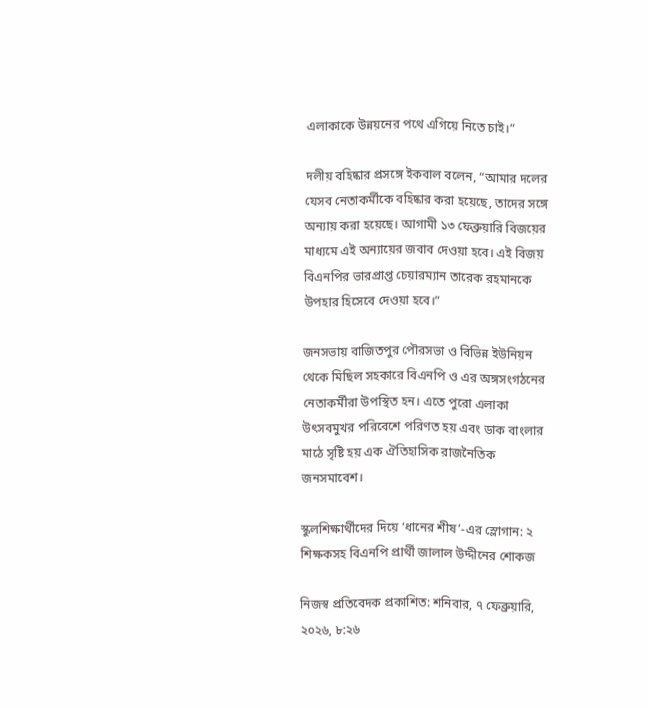এলাকাকে উন্নয়নের পথে এগিয়ে নিতে চাই।”

দলীয় বহিষ্কার প্রসঙ্গে ইকবাল বলেন, “আমার দলের যেসব নেতাকর্মীকে বহিষ্কার করা হয়েছে, তাদের সঙ্গে অন্যায় করা হয়েছে। আগামী ১৩ ফেব্রুয়ারি বিজয়ের মাধ্যমে এই অন্যায়ের জবাব দেওয়া হবে। এই বিজয় বিএনপির ভারপ্রাপ্ত চেয়ারম্যান তারেক রহমানকে উপহার হিসেবে দেওয়া হবে।”

জনসভায় বাজিতপুর পৌরসভা ও বিভিন্ন ইউনিয়ন থেকে মিছিল সহকারে বিএনপি ও এর অঙ্গসংগঠনের নেতাকর্মীরা উপস্থিত হন। এতে পুরো এলাকা উৎসবমুখর পরিবেশে পরিণত হয় এবং ডাক বাংলার মাঠে সৃষ্টি হয় এক ঐতিহাসিক রাজনৈতিক জনসমাবেশ।

স্কুলশিক্ষার্থীদের দিয়ে ‘ধানের শীষ’-এর স্লোগান: ২ শিক্ষকসহ বিএনপি প্রার্থী জালাল উদ্দীনের শোকজ

নিজস্ব প্রতিবেদক প্রকাশিত: শনিবার, ৭ ফেব্রুয়ারি, ২০২৬, ৮:২৬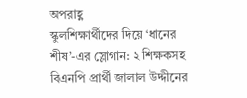অপরাহ্ণ
স্কুলশিক্ষার্থীদের দিয়ে ‘ধানের শীষ’-এর স্লোগান: ২ শিক্ষকসহ বিএনপি প্রার্থী জালাল উদ্দীনের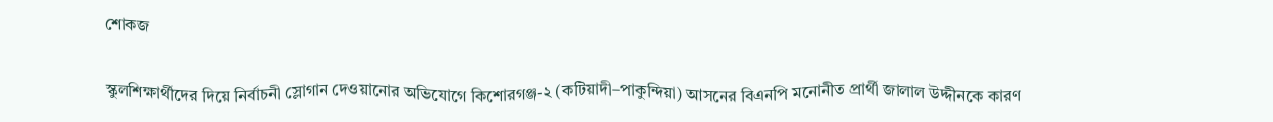শোকজ

স্কুলশিক্ষার্থীদের দিয়ে নির্বাচনী স্লোগান দেওয়ানোর অভিযোগে কিশোরগঞ্জ-২ (কটিয়াদী–পাকুন্দিয়া) আসনের বিএনপি মনোনীত প্রার্থী জালাল উদ্দীনকে কারণ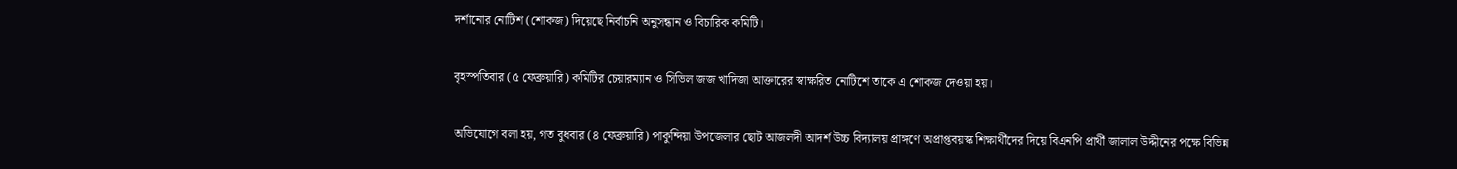দর্শানোর নোটিশ (শোকজ) দিয়েছে নির্বাচনি অনুসন্ধান ও বিচারিক কমিটি।

বৃহস্পতিবার (৫ ফেব্রুয়ারি) কমিটির চেয়ারম্যান ও সিভিল জজ খাদিজা আক্তারের স্বাক্ষরিত নোটিশে তাকে এ শোকজ দেওয়া হয়।

অভিযোগে বলা হয়, গত বুধবার (৪ ফেব্রুয়ারি) পাকুন্দিয়া উপজেলার ছোট আজলদী আদর্শ উচ্চ বিদ্যালয় প্রাঙ্গণে অপ্রাপ্তবয়স্ক শিক্ষার্থীদের দিয়ে বিএনপি প্রার্থী জালাল উদ্দীনের পক্ষে বিভিন্ন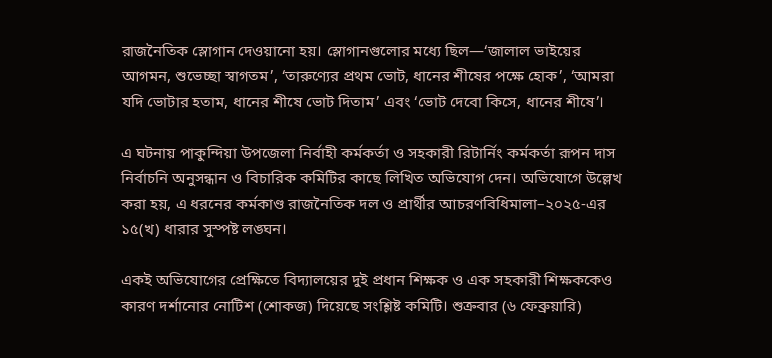রাজনৈতিক স্লোগান দেওয়ানো হয়। স্লোগানগুলোর মধ্যে ছিল—‘জালাল ভাইয়ের আগমন, শুভেচ্ছা স্বাগতম’, ‘তারুণ্যের প্রথম ভোট, ধানের শীষের পক্ষে হোক’, ‘আমরা যদি ভোটার হতাম, ধানের শীষে ভোট দিতাম’ এবং ‘ভোট দেবো কিসে, ধানের শীষে’।

এ ঘটনায় পাকুন্দিয়া উপজেলা নির্বাহী কর্মকর্তা ও সহকারী রিটার্নিং কর্মকর্তা রূপন দাস নির্বাচনি অনুসন্ধান ও বিচারিক কমিটির কাছে লিখিত অভিযোগ দেন। অভিযোগে উল্লেখ করা হয়, এ ধরনের কর্মকাণ্ড রাজনৈতিক দল ও প্রার্থীর আচরণবিধিমালা–২০২৫-এর ১৫(খ) ধারার সুস্পষ্ট লঙ্ঘন।

একই অভিযোগের প্রেক্ষিতে বিদ্যালয়ের দুই প্রধান শিক্ষক ও এক সহকারী শিক্ষককেও কারণ দর্শানোর নোটিশ (শোকজ) দিয়েছে সংশ্লিষ্ট কমিটি। শুক্রবার (৬ ফেব্রুয়ারি)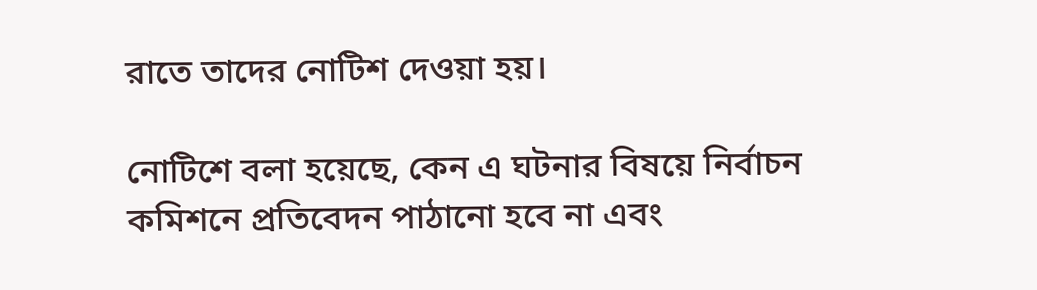রাতে তাদের নোটিশ দেওয়া হয়।

নোটিশে বলা হয়েছে, কেন এ ঘটনার বিষয়ে নির্বাচন কমিশনে প্রতিবেদন পাঠানো হবে না এবং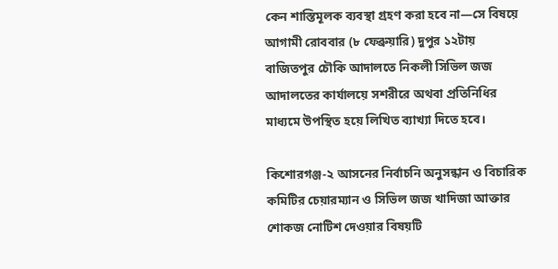কেন শাস্তিমূলক ব্যবস্থা গ্রহণ করা হবে না—সে বিষয়ে আগামী রোববার (৮ ফেব্রুয়ারি) দুপুর ১২টায় বাজিতপুর চৌকি আদালতে নিকলী সিভিল জজ আদালতের কার্যালয়ে সশরীরে অথবা প্রতিনিধির মাধ্যমে উপস্থিত হয়ে লিখিত ব্যাখ্যা দিতে হবে।

কিশোরগঞ্জ-২ আসনের নির্বাচনি অনুসন্ধান ও বিচারিক কমিটির চেয়ারম্যান ও সিভিল জজ খাদিজা আক্তার শোকজ নোটিশ দেওয়ার বিষয়টি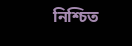নিশ্চিত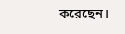করেছেন।